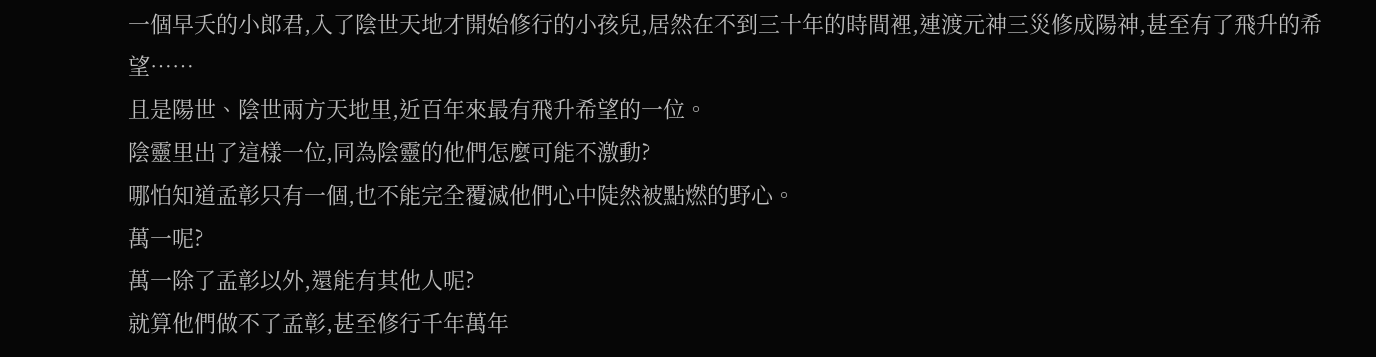一個早夭的小郎君,入了陰世天地才開始修行的小孩兒,居然在不到三十年的時間裡,連渡元神三災修成陽神,甚至有了飛升的希望……
且是陽世、陰世兩方天地里,近百年來最有飛升希望的一位。
陰靈里出了這樣一位,同為陰靈的他們怎麼可能不激動?
哪怕知道孟彰只有一個,也不能完全覆滅他們心中陡然被點燃的野心。
萬一呢?
萬一除了孟彰以外,還能有其他人呢?
就算他們做不了孟彰,甚至修行千年萬年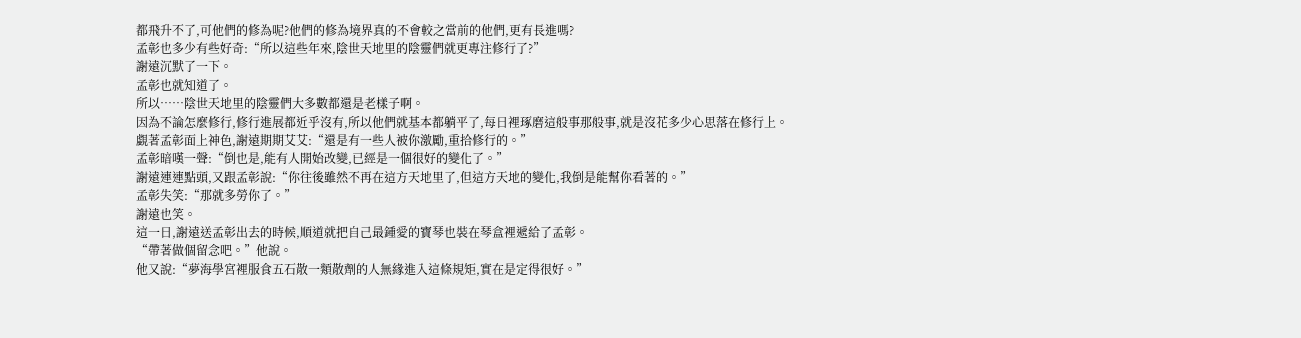都飛升不了,可他們的修為呢?他們的修為境界真的不會較之當前的他們,更有長進嗎?
孟彰也多少有些好奇:“所以這些年來,陰世天地里的陰靈們就更專注修行了?”
謝遠沉默了一下。
孟彰也就知道了。
所以……陰世天地里的陰靈們大多數都還是老樣子啊。
因為不論怎麼修行,修行進展都近乎沒有,所以他們就基本都躺平了,每日裡琢磨這般事那般事,就是沒花多少心思落在修行上。
覷著孟彰面上神色,謝遠期期艾艾:“還是有一些人被你激勵,重拾修行的。”
孟彰暗嘆一聲:“倒也是,能有人開始改變,已經是一個很好的變化了。”
謝遠連連點頭,又跟孟彰說:“你往後雖然不再在這方天地里了,但這方天地的變化,我倒是能幫你看著的。”
孟彰失笑:“那就多勞你了。”
謝遠也笑。
這一日,謝遠送孟彰出去的時候,順道就把自己最鍾愛的寶琴也裝在琴盒裡遞給了孟彰。
“帶著做個留念吧。”他說。
他又說:“夢海學宮裡服食五石散一類散劑的人無緣進入這條規矩,實在是定得很好。”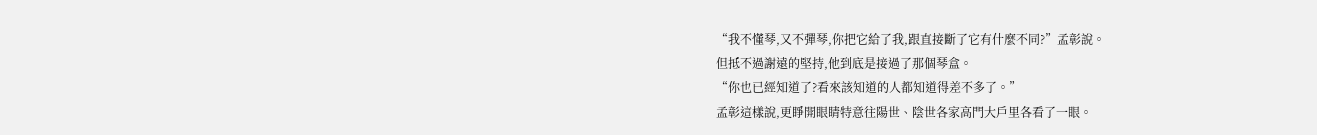“我不懂琴,又不彈琴,你把它給了我,跟直接斷了它有什麼不同?”孟彰說。
但抵不過謝遠的堅持,他到底是接過了那個琴盒。
“你也已經知道了?看來該知道的人都知道得差不多了。”
孟彰這樣說,更睜開眼睛特意往陽世、陰世各家高門大戶里各看了一眼。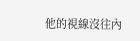他的視線沒往內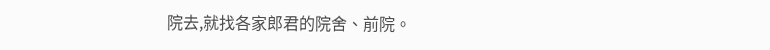院去,就找各家郎君的院舍、前院。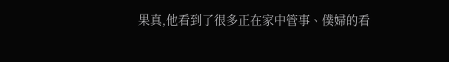果真,他看到了很多正在家中管事、僕婦的看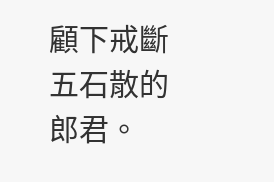顧下戒斷五石散的郎君。